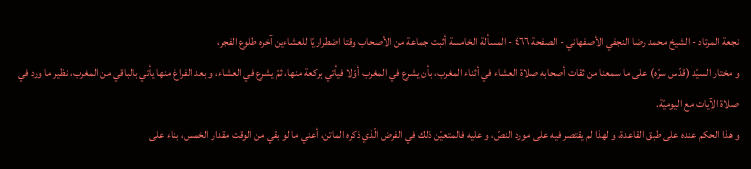نجعة المرتاد - الشيخ محمد رضا النجفي الأصفهاني - الصفحة ٤٦٦ - المسألة الخامسة أثبت جماعة من الأصحاب وقتا اضطراريّا للعشاءين آخره طلوع الفجر،
و مختار السيّد (قدّس سرّه) على ما سمعنا من ثقات أصحابه صلاة العشاء في أثناء المغرب، بأن يشرع في المغرب أوّلا فيأتي بركعة منها، ثمّ يشرع في العشاء، و بعد الفراغ منها يأتي بالباقي من المغرب، نظير ما ورد في صلاة الآيات مع اليوميّة.
و هذا الحكم عنده على طبق القاعدة، و لهذا لم يقتصر فيه على مورد النصّ، و عليه فالمتعيّن ذلك في الفرض الّذي ذكره الماتن، أعني ما لو بقي من الوقت مقدار الخمس، بناء على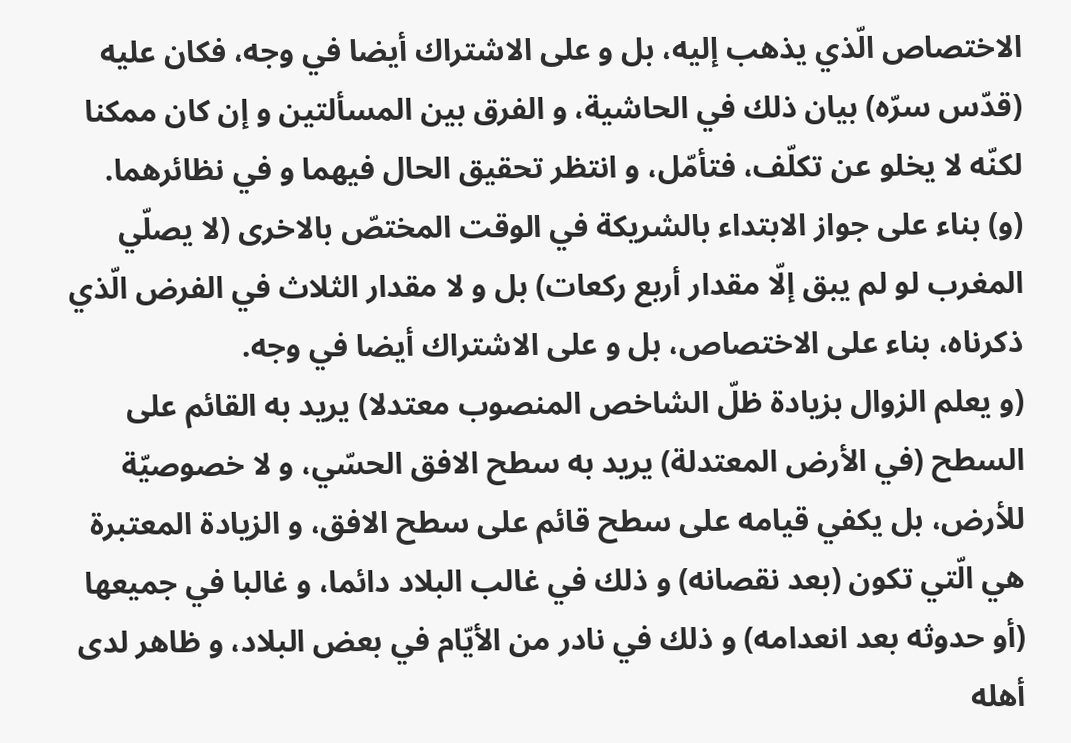الاختصاص الّذي يذهب إليه، بل و على الاشتراك أيضا في وجه، فكان عليه (قدّس سرّه) بيان ذلك في الحاشية، و الفرق بين المسألتين و إن كان ممكنا لكنّه لا يخلو عن تكلّف، فتأمّل، و انتظر تحقيق الحال فيهما و في نظائرهما.
(و) بناء على جواز الابتداء بالشريكة في الوقت المختصّ بالاخرى (لا يصلّي المغرب لو لم يبق إلّا مقدار أربع ركعات) بل و لا مقدار الثلاث في الفرض الّذي ذكرناه، بناء على الاختصاص، بل و على الاشتراك أيضا في وجه.
(و يعلم الزوال بزيادة ظلّ الشاخص المنصوب معتدلا) يريد به القائم على السطح (في الأرض المعتدلة) يريد به سطح الافق الحسّي، و لا خصوصيّة للأرض، بل يكفي قيامه على سطح قائم على سطح الافق، و الزيادة المعتبرة هي الّتي تكون (بعد نقصانه) و ذلك في غالب البلاد دائما، و غالبا في جميعها (أو حدوثه بعد انعدامه) و ذلك في نادر من الأيّام في بعض البلاد، و ظاهر لدى أهله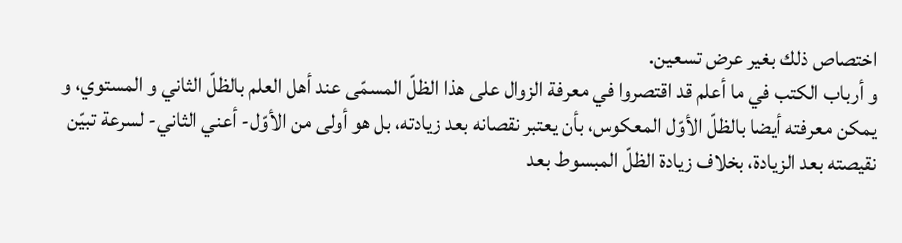اختصاص ذلك بغير عرض تسعين.
و أرباب الكتب في ما أعلم قد اقتصروا في معرفة الزوال على هذا الظلّ المسمّى عند أهل العلم بالظلّ الثاني و المستوي، و يمكن معرفته أيضا بالظلّ الأوّل المعكوس، بأن يعتبر نقصانه بعد زيادته، بل هو أولى من الأوّل- أعني الثاني- لسرعة تبيّن نقيصته بعد الزيادة، بخلاف زيادة الظلّ المبسوط بعد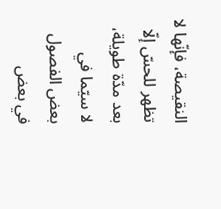النقيصة، فإنّها لا تظهر للحسّ إلّا بعد مدّة طويلة، لا سيّما في بعض الفصول في بعض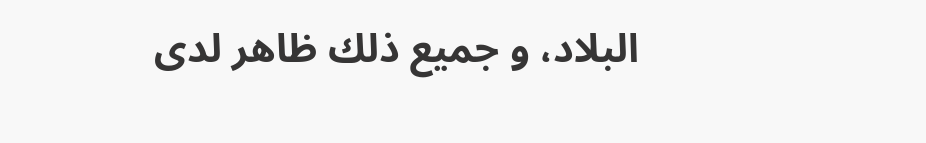البلاد، و جميع ذلك ظاهر لدى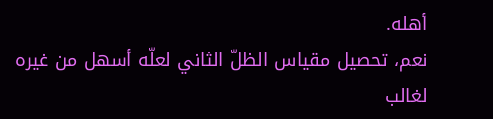أهله.
نعم، تحصيل مقياس الظلّ الثاني لعلّه أسهل من غيره لغالب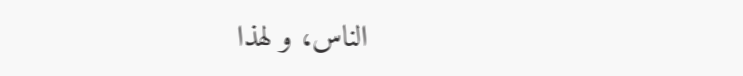الناس، و لهذا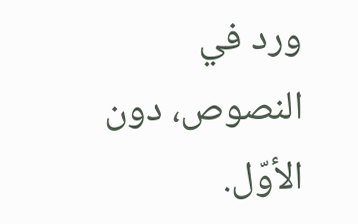ورد في النصوص، دون الأوّل.